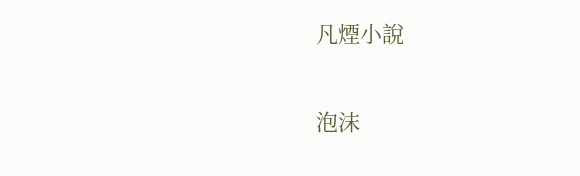凡煙小說

泡沫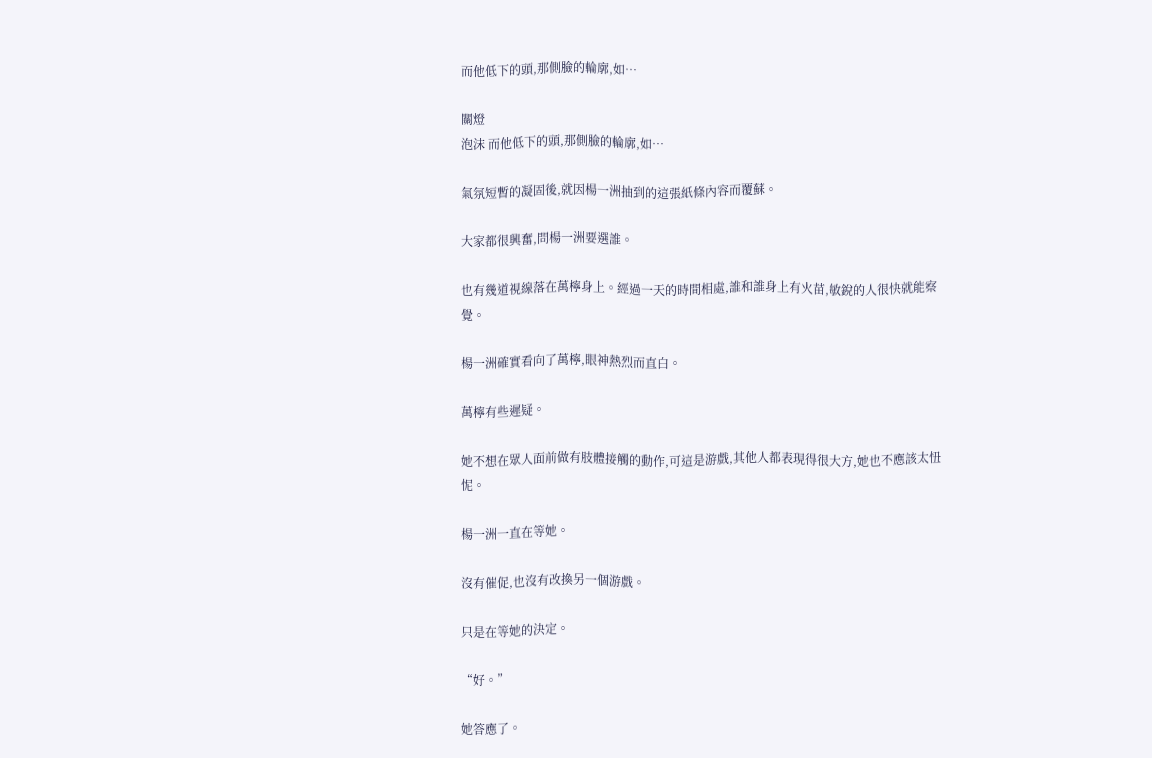而他低下的頭,那側臉的輪廓,如…

關燈
泡沫 而他低下的頭,那側臉的輪廓,如…

氣氛短暫的凝固後,就因楊一洲抽到的這張紙條內容而覆蘇。

大家都很興奮,問楊一洲要選誰。

也有幾道視線落在萬檸身上。經過一天的時間相處,誰和誰身上有火苗,敏銳的人很快就能察覺。

楊一洲確實看向了萬檸,眼神熱烈而直白。

萬檸有些遲疑。

她不想在眾人面前做有肢體接觸的動作,可這是游戲,其他人都表現得很大方,她也不應該太忸怩。

楊一洲一直在等她。

沒有催促,也沒有改換另一個游戲。

只是在等她的決定。

“好。”

她答應了。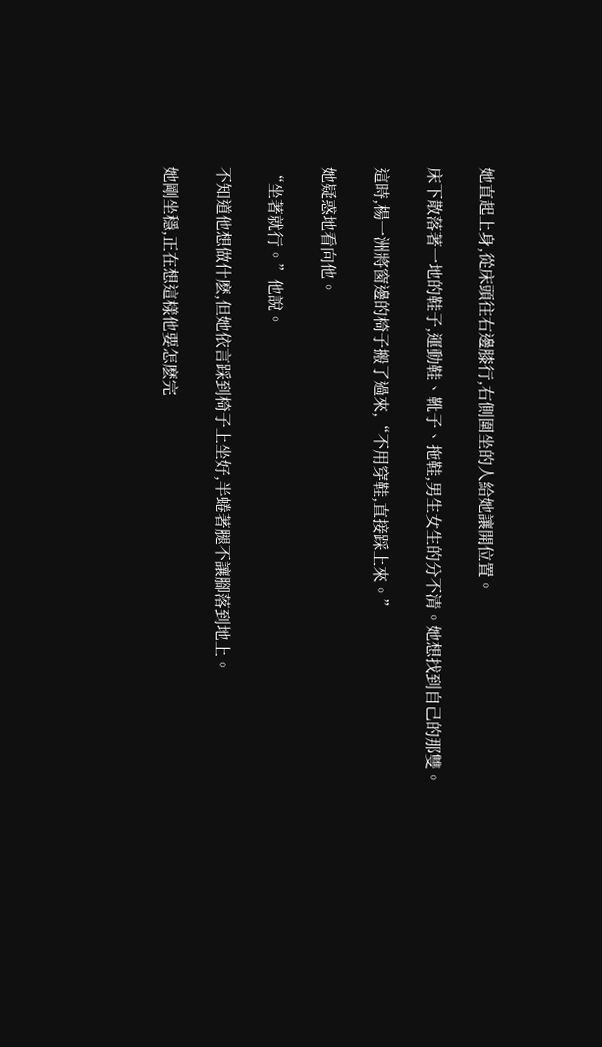她直起上身,從床頭往右邊膝行,右側圍坐的人給她讓開位置。

床下散落著一地的鞋子,運動鞋、靴子、拖鞋,男生女生的分不清。她想找到自己的那雙。

這時,楊一洲將窗邊的椅子搬了過來,“不用穿鞋,直接踩上來。”

她疑惑地看向他。

“坐著就行。”他說。

不知道他想做什麽,但她依言踩到椅子上坐好,半蜷著腿不讓腳落到地上。

她剛坐穩,正在想這樣他要怎麽完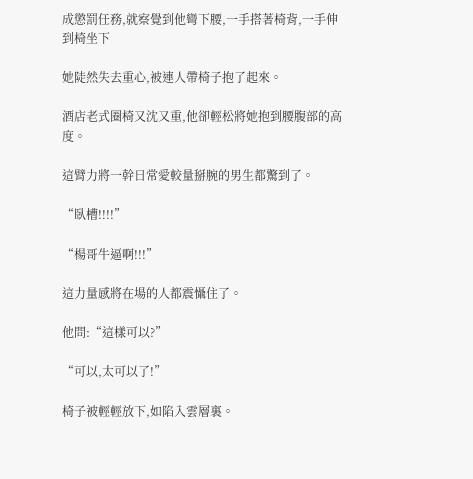成懲罰任務,就察覺到他彎下腰,一手搭著椅背,一手伸到椅坐下

她陡然失去重心,被連人帶椅子抱了起來。

酒店老式圈椅又沈又重,他卻輕松將她抱到腰腹部的高度。

這臂力將一幹日常愛較量掰腕的男生都驚到了。

“臥槽!!!!”

“楊哥牛逼啊!!!”

這力量感將在場的人都震懾住了。

他問:“這樣可以?”

“可以,太可以了!”

椅子被輕輕放下,如陷入雲層裏。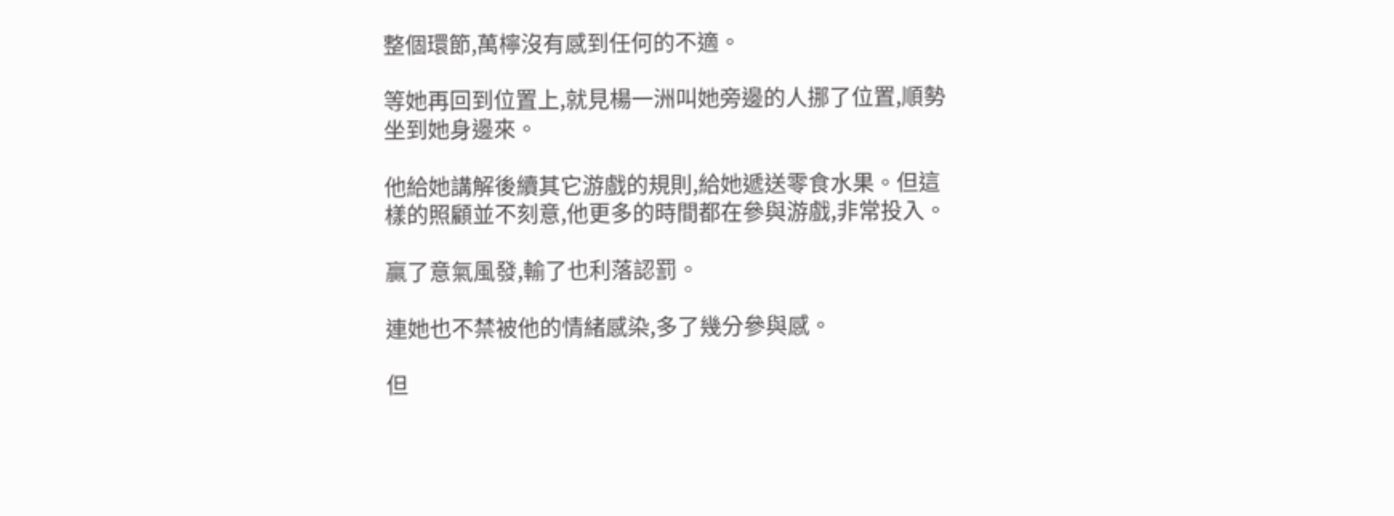整個環節,萬檸沒有感到任何的不適。

等她再回到位置上,就見楊一洲叫她旁邊的人挪了位置,順勢坐到她身邊來。

他給她講解後續其它游戲的規則,給她遞送零食水果。但這樣的照顧並不刻意,他更多的時間都在參與游戲,非常投入。

贏了意氣風發,輸了也利落認罰。

連她也不禁被他的情緒感染,多了幾分參與感。

但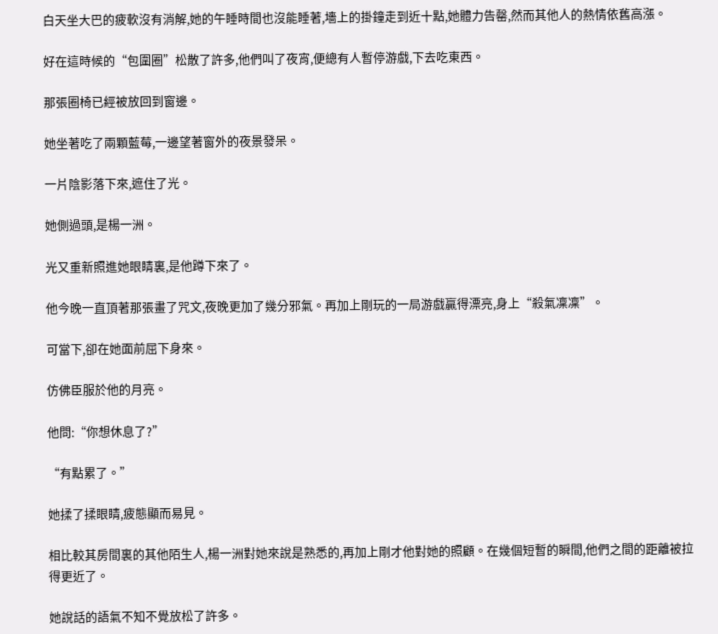白天坐大巴的疲軟沒有消解,她的午睡時間也沒能睡著,墻上的掛鐘走到近十點,她體力告罄,然而其他人的熱情依舊高漲。

好在這時候的“包圍圈”松散了許多,他們叫了夜宵,便總有人暫停游戲,下去吃東西。

那張圈椅已經被放回到窗邊。

她坐著吃了兩顆藍莓,一邊望著窗外的夜景發呆。

一片陰影落下來,遮住了光。

她側過頭,是楊一洲。

光又重新照進她眼睛裏,是他蹲下來了。

他今晚一直頂著那張畫了咒文,夜晚更加了幾分邪氣。再加上剛玩的一局游戲贏得漂亮,身上“殺氣凜凜”。

可當下,卻在她面前屈下身來。

仿佛臣服於他的月亮。

他問:“你想休息了?”

“有點累了。”

她揉了揉眼睛,疲態顯而易見。

相比較其房間裏的其他陌生人,楊一洲對她來說是熟悉的,再加上剛才他對她的照顧。在幾個短暫的瞬間,他們之間的距離被拉得更近了。

她說話的語氣不知不覺放松了許多。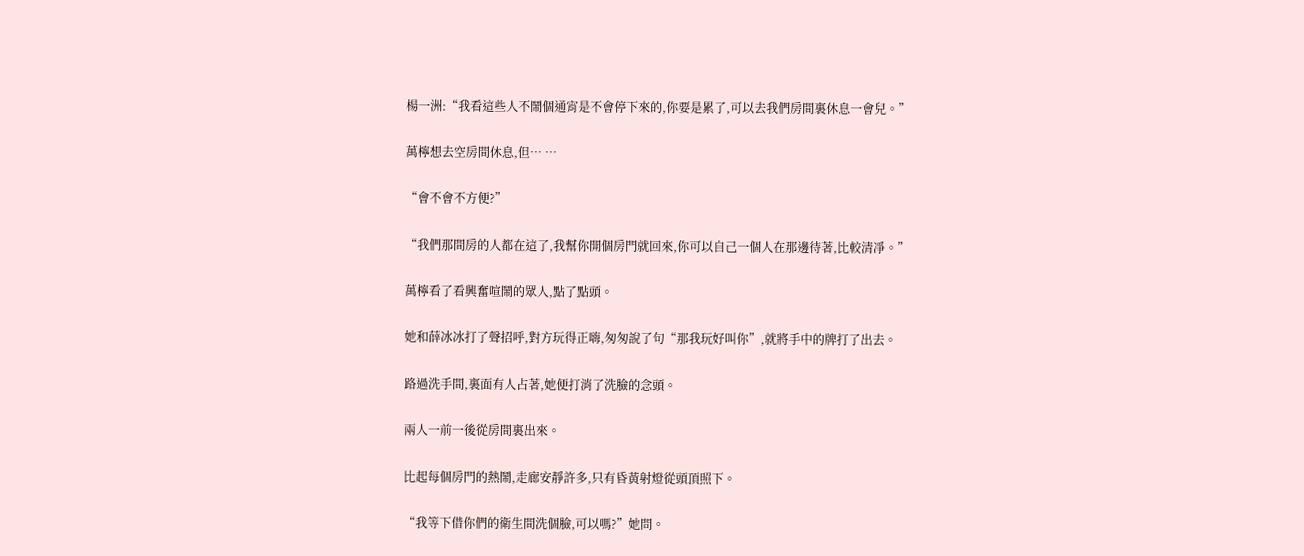楊一洲:“我看這些人不鬧個通宵是不會停下來的,你要是累了,可以去我們房間裏休息一會兒。”

萬檸想去空房間休息,但… …

“會不會不方便?”

“我們那間房的人都在這了,我幫你開個房門就回來,你可以自己一個人在那邊待著,比較清凈。”

萬檸看了看興奮喧鬧的眾人,點了點頭。

她和薛冰冰打了聲招呼,對方玩得正嗨,匆匆說了句“那我玩好叫你”,就將手中的牌打了出去。

路過洗手間,裏面有人占著,她便打消了洗臉的念頭。

兩人一前一後從房間裏出來。

比起每個房門的熱鬧,走廊安靜許多,只有昏黃射燈從頭頂照下。

“我等下借你們的衛生間洗個臉,可以嗎?”她問。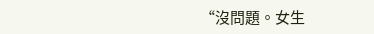“沒問題。女生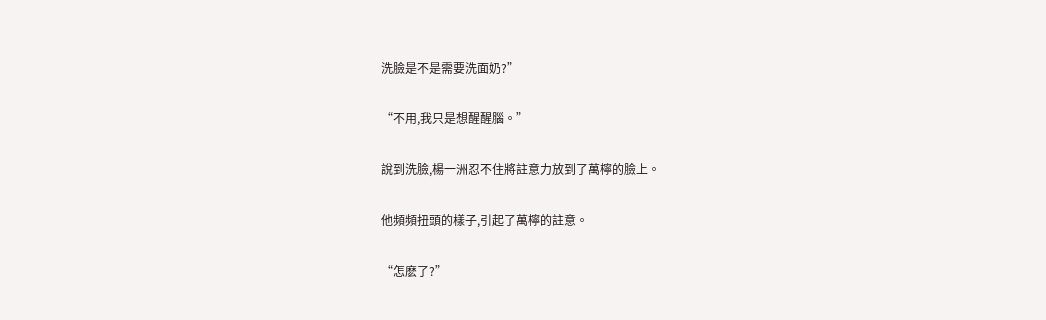洗臉是不是需要洗面奶?”

“不用,我只是想醒醒腦。”

說到洗臉,楊一洲忍不住將註意力放到了萬檸的臉上。

他頻頻扭頭的樣子,引起了萬檸的註意。

“怎麽了?”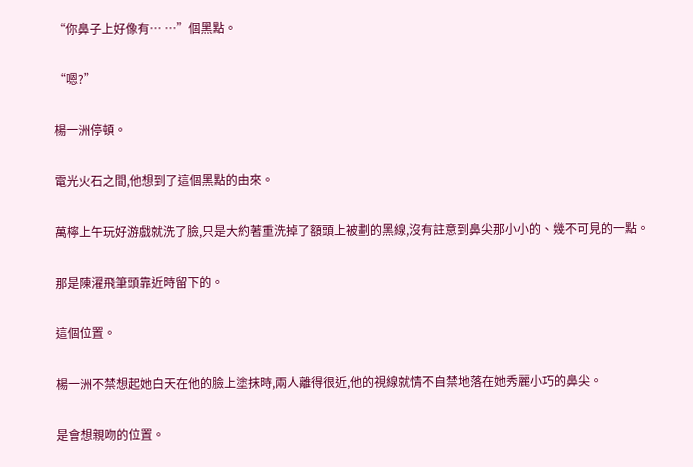“你鼻子上好像有… …”個黑點。

“嗯?”

楊一洲停頓。

電光火石之間,他想到了這個黑點的由來。

萬檸上午玩好游戲就洗了臉,只是大約著重洗掉了額頭上被劃的黑線,沒有註意到鼻尖那小小的、幾不可見的一點。

那是陳濯飛筆頭靠近時留下的。

這個位置。

楊一洲不禁想起她白天在他的臉上塗抹時,兩人離得很近,他的視線就情不自禁地落在她秀麗小巧的鼻尖。

是會想親吻的位置。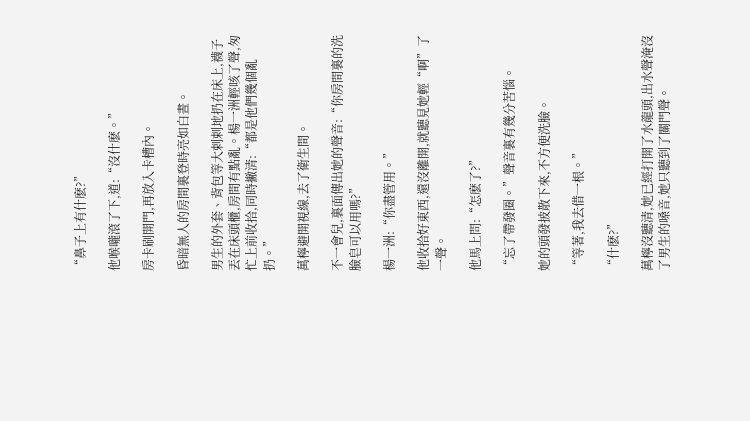“鼻子上有什麽?”

他喉嚨滾了下,道:“沒什麽。”

房卡刷開門,再放入卡槽內。

昏暗無人的房間裏登時亮如白晝。

男生的外套、背包等大剌剌地扔在床上,襪子丟在床頭櫃,房間有點亂。楊一洲輕咳了聲,匆忙上前收拾,同時撇清:“都是他們幾個亂扔。”

萬檸避開視線,去了衛生間。

不一會兒,裏面傳出她的聲音:“你房間裏的洗臉皂可以用嗎?”

楊一洲:“你盡管用。”

他收拾好東西,還沒離開,就聽見她輕“啊”了一聲。

他馬上問:“怎麽了?”

“忘了帶發圈。”聲音裏有幾分苦惱。

她的頭發披散下來,不方便洗臉。

“等著,我去借一根。”

“什麽?”

萬檸沒聽清,她已經打開了水龍頭,出水聲淹沒了男生的嗓音,她只聽到了關門聲。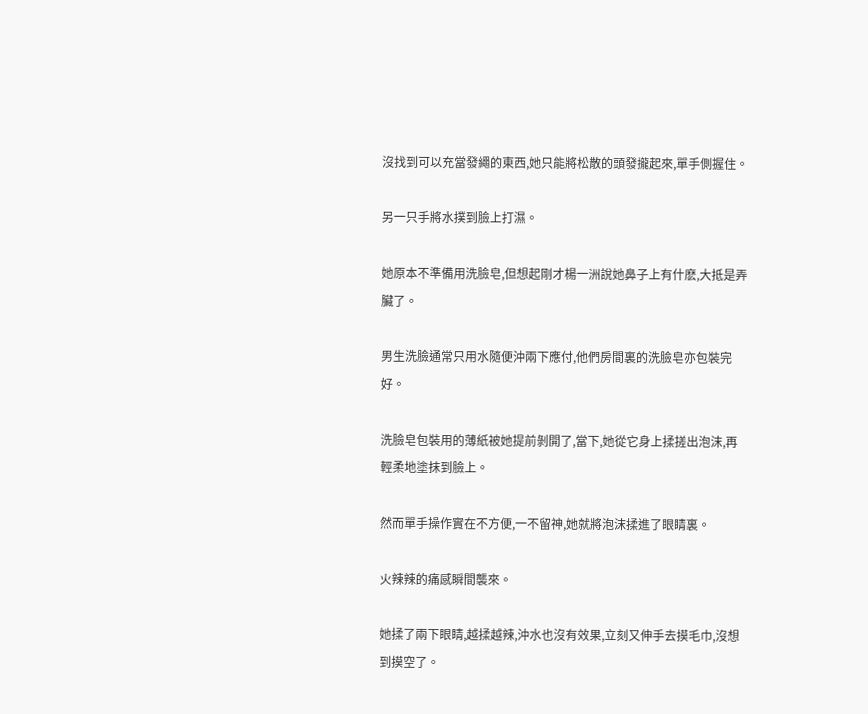沒找到可以充當發繩的東西,她只能將松散的頭發攏起來,單手側握住。

另一只手將水撲到臉上打濕。

她原本不準備用洗臉皂,但想起剛才楊一洲說她鼻子上有什麽,大抵是弄臟了。

男生洗臉通常只用水隨便沖兩下應付,他們房間裏的洗臉皂亦包裝完好。

洗臉皂包裝用的薄紙被她提前剝開了,當下,她從它身上揉搓出泡沫,再輕柔地塗抹到臉上。

然而單手操作實在不方便,一不留神,她就將泡沫揉進了眼睛裏。

火辣辣的痛感瞬間襲來。

她揉了兩下眼睛,越揉越辣,沖水也沒有效果,立刻又伸手去摸毛巾,沒想到摸空了。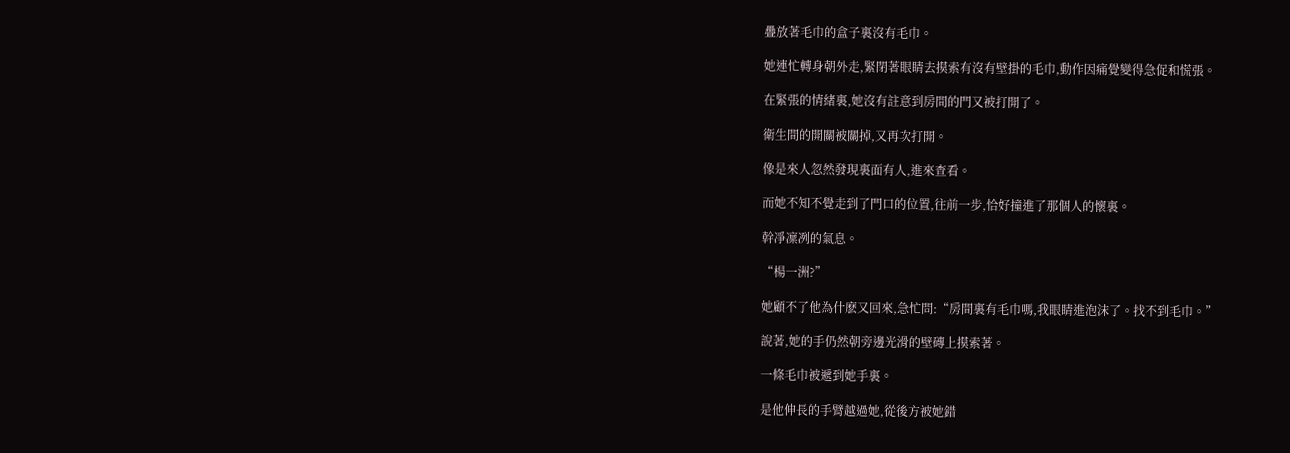疊放著毛巾的盒子裏沒有毛巾。

她連忙轉身朝外走,緊閉著眼睛去摸索有沒有壁掛的毛巾,動作因痛覺變得急促和慌張。

在緊張的情緒裏,她沒有註意到房間的門又被打開了。

衛生間的開關被關掉,又再次打開。

像是來人忽然發現裏面有人,進來查看。

而她不知不覺走到了門口的位置,往前一步,恰好撞進了那個人的懷裏。

幹凈凜冽的氣息。

“楊一洲?”

她顧不了他為什麽又回來,急忙問:“房間裏有毛巾嗎,我眼睛進泡沫了。找不到毛巾。”

說著,她的手仍然朝旁邊光滑的壁磚上摸索著。

一條毛巾被遞到她手裏。

是他伸長的手臂越過她,從後方被她錯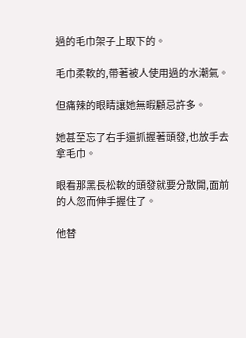過的毛巾架子上取下的。

毛巾柔軟的,帶著被人使用過的水潮氣。

但痛辣的眼睛讓她無暇顧忌許多。

她甚至忘了右手還抓握著頭發,也放手去拿毛巾。

眼看那黑長松軟的頭發就要分散開,面前的人忽而伸手握住了。

他替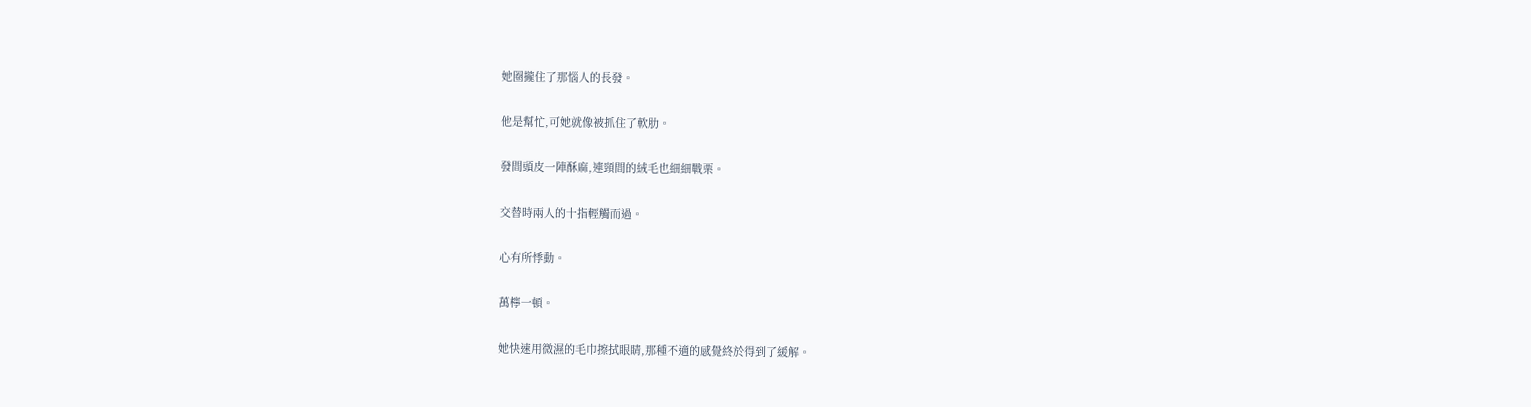她圈攏住了那惱人的長發。

他是幫忙,可她就像被抓住了軟肋。

發間頭皮一陣酥麻,連頸間的絨毛也細細戰栗。

交替時兩人的十指輕觸而過。

心有所悸動。

萬檸一頓。

她快速用微濕的毛巾擦拭眼睛,那種不適的感覺終於得到了緩解。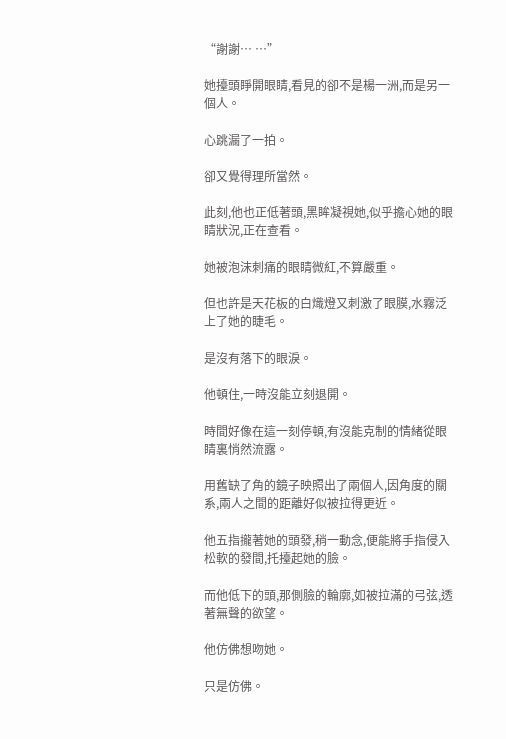“謝謝… …”

她擡頭睜開眼睛,看見的卻不是楊一洲,而是另一個人。

心跳漏了一拍。

卻又覺得理所當然。

此刻,他也正低著頭,黑眸凝視她,似乎擔心她的眼睛狀況,正在查看。

她被泡沫刺痛的眼睛微紅,不算嚴重。

但也許是天花板的白熾燈又刺激了眼膜,水霧泛上了她的睫毛。

是沒有落下的眼淚。

他頓住,一時沒能立刻退開。

時間好像在這一刻停頓,有沒能克制的情緒從眼睛裏悄然流露。

用舊缺了角的鏡子映照出了兩個人,因角度的關系,兩人之間的距離好似被拉得更近。

他五指攏著她的頭發,稍一動念,便能將手指侵入松軟的發間,托擡起她的臉。

而他低下的頭,那側臉的輪廓,如被拉滿的弓弦,透著無聲的欲望。

他仿佛想吻她。

只是仿佛。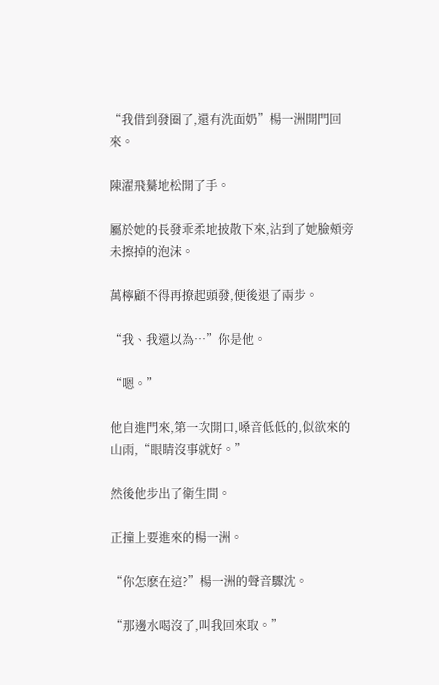“我借到發圈了,還有洗面奶”楊一洲開門回來。

陳濯飛驀地松開了手。

屬於她的長發乖柔地披散下來,沾到了她臉頰旁未擦掉的泡沫。

萬檸顧不得再撩起頭發,便後退了兩步。

“我、我還以為…”你是他。

“嗯。”

他自進門來,第一次開口,嗓音低低的,似欲來的山雨,“眼睛沒事就好。”

然後他步出了衛生間。

正撞上要進來的楊一洲。

“你怎麽在這?”楊一洲的聲音驟沈。

“那邊水喝沒了,叫我回來取。”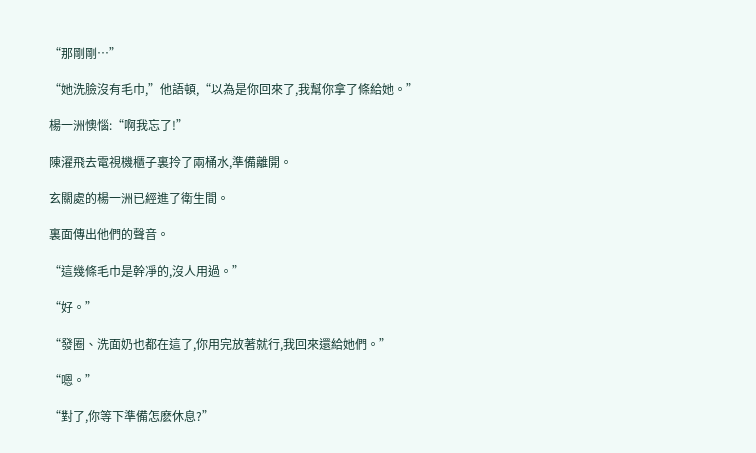“那剛剛…”

“她洗臉沒有毛巾,”他語頓,“以為是你回來了,我幫你拿了條給她。”

楊一洲懊惱:“啊我忘了!”

陳濯飛去電視機櫃子裏拎了兩桶水,準備離開。

玄關處的楊一洲已經進了衛生間。

裏面傳出他們的聲音。

“這幾條毛巾是幹凈的,沒人用過。”

“好。”

“發圈、洗面奶也都在這了,你用完放著就行,我回來還給她們。”

“嗯。”

“對了,你等下準備怎麽休息?”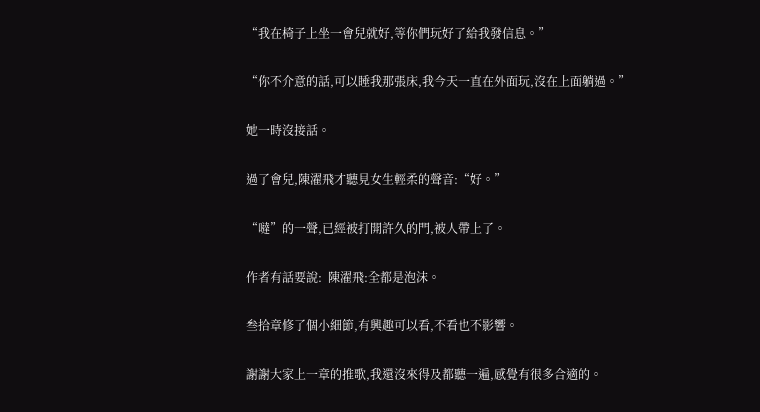“我在椅子上坐一會兒就好,等你們玩好了給我發信息。”

“你不介意的話,可以睡我那張床,我今天一直在外面玩,沒在上面躺過。”

她一時沒接話。

過了會兒,陳濯飛才聽見女生輕柔的聲音:“好。”

“噠”的一聲,已經被打開許久的門,被人帶上了。

作者有話要說:  陳濯飛:全都是泡沫。

叁拾章修了個小細節,有興趣可以看,不看也不影響。

謝謝大家上一章的推歌,我還沒來得及都聽一遍,感覺有很多合適的。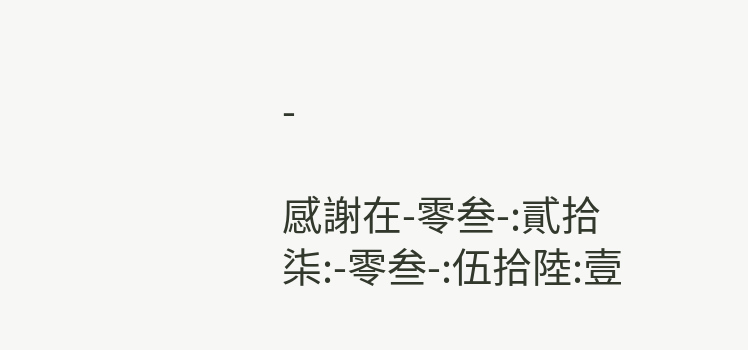-

感謝在-零叁-:貳拾柒:-零叁-:伍拾陸:壹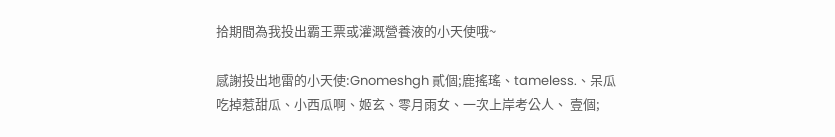拾期間為我投出霸王票或灌溉營養液的小天使哦~

感謝投出地雷的小天使:Gnomeshgh 貳個;鹿搖瑤、tameless.、呆瓜吃掉惹甜瓜、小西瓜啊、姬玄、零月雨女、一次上岸考公人、 壹個;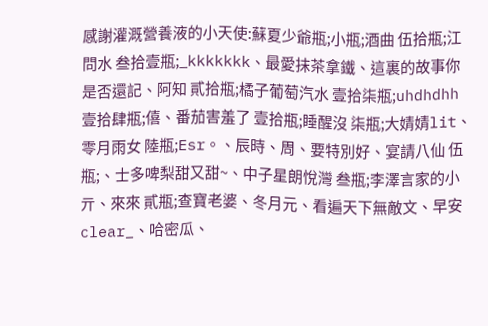感謝灌溉營養液的小天使:蘇夏少爺瓶;小瓶;酒曲 伍拾瓶;江問水 叁拾壹瓶;_kkkkkkk、最愛抹茶拿鐵、這裏的故事你是否還記、阿知 貳拾瓶;橘子葡萄汽水 壹拾柒瓶;uhdhdhh 壹拾肆瓶;僖、番茄害羞了 壹拾瓶;睡醒沒 柒瓶;大婧婧lit、零月雨女 陸瓶;Esr。、辰時、周、要特別好、宴請八仙 伍瓶;、士多啤梨甜又甜~、中子星朗悅灣 叁瓶;李澤言家的小亓、來來 貳瓶;查寶老婆、冬月元、看遍天下無敵文、早安clear_、哈密瓜、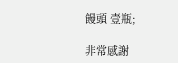饅頭 壹瓶;

非常感謝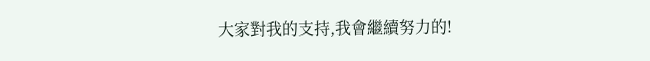大家對我的支持,我會繼續努力的!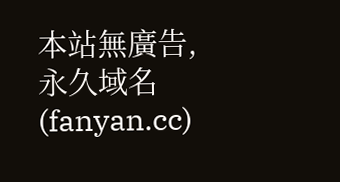本站無廣告,永久域名(fanyan.cc)